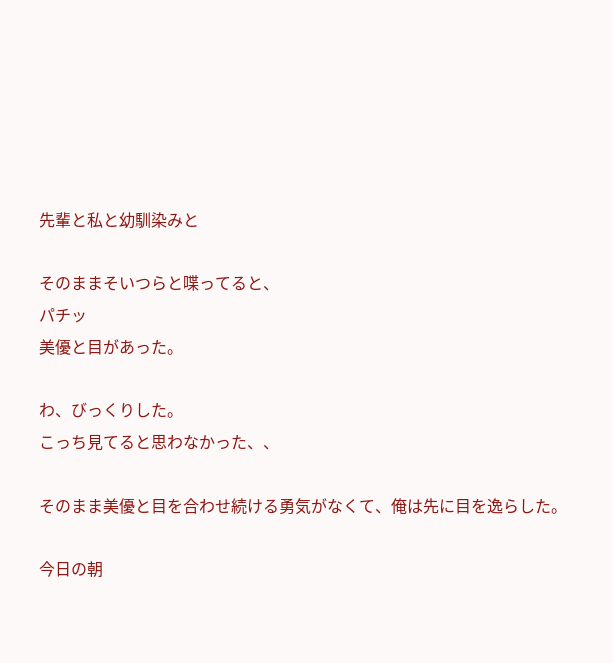先輩と私と幼馴染みと

そのままそいつらと喋ってると、
パチッ
美優と目があった。

わ、びっくりした。
こっち見てると思わなかった、、

そのまま美優と目を合わせ続ける勇気がなくて、俺は先に目を逸らした。

今日の朝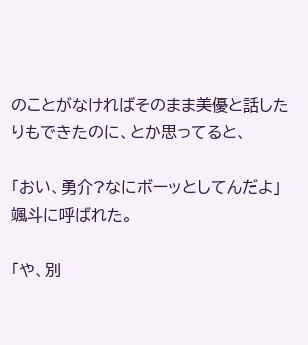のことがなければそのまま美優と話したりもできたのに、とか思ってると、

「おい、勇介?なにボーッとしてんだよ」
颯斗に呼ばれた。

「や、別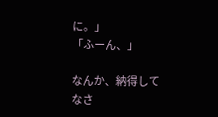に。」
「ふーん、」

なんか、納得してなさ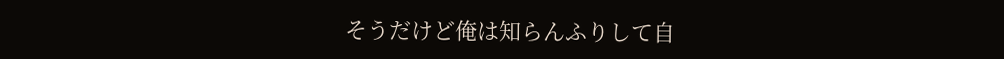そうだけど俺は知らんふりして自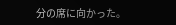分の席に向かった。